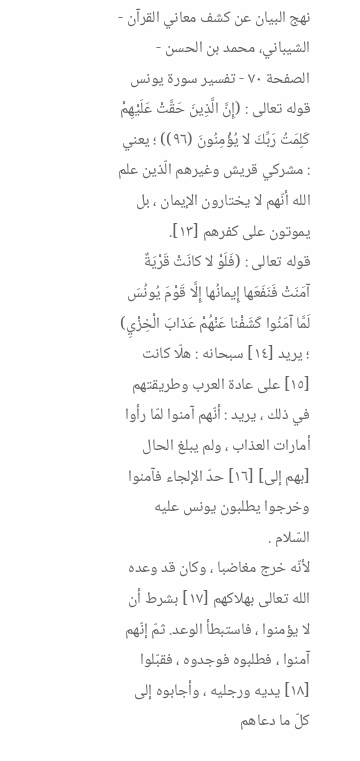نهج البيان عن كشف معاني القرآن - الشيباني، محمد بن الحسن - الصفحة ٧٠ - تفسير سورة يونس
قوله تعالى : (إِنَّ الَّذِينَ حَقَّتْ عَلَيْهِمْ كَلِمَتُ رَبِّكَ لا يُؤْمِنُونَ (٩٦)) ؛ يعني : مشركي قريش وغيرهم الّذين علم الله أنّهم لا يختارون الإيمان ، بل يموتون على كفرهم [١٣].
قوله تعالى : (فَلَوْ لا كانَتْ قَرْيَةٌ آمَنَتْ فَنَفَعَها إِيمانُها إِلَّا قَوْمَ يُونُسَ لَمَّا آمَنُوا كَشَفْنا عَنْهُمْ عَذابَ الْخِزْيِ) ؛ يريد [١٤] سبحانه : هلّا كانت [١٥] على عادة العرب وطريقتهم في ذلك ، يريد : أنّهم آمنوا لمّا رأوا أمارات العذاب ، ولم يبلغ الحال [بهم إلى] [١٦] حدّ الإلجاء فآمنوا وخرجوا يطلبون يونس عليه السّلام .
لأنّه خرج مغاضبا ، وكان قد وعده الله تعالى بهلاكهم [١٧] بشرط أن لا يؤمنوا ، فاستبطأ الوعد. ثمّ إنّهم آمنوا ، فطلبوه فوجدوه ، فقبّلوا [١٨] يديه ورجليه ، وأجابوه إلى كلّ ما دعاهم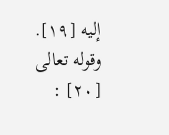إليه [١٩].
وقوله تعالى [٢٠] :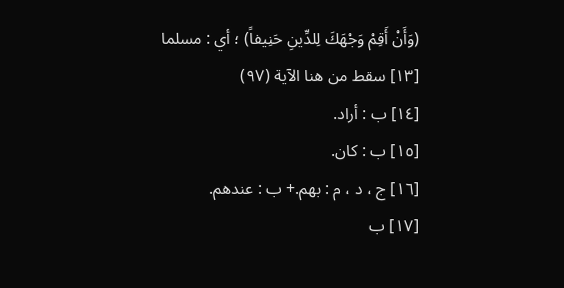(وَأَنْ أَقِمْ وَجْهَكَ لِلدِّينِ حَنِيفاً) ؛ أي : مسلما
[١٣] سقط من هنا الآية (٩٧)
[١٤] ب : أراد.
[١٥] ب : كان.
[١٦] ج ، د ، م : بهم.+ ب : عندهم.
[١٧] ب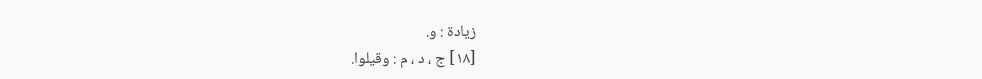زيادة : و.
[١٨] ج ، د ، م : وقيلوا.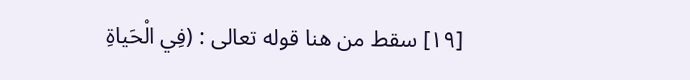[١٩] سقط من هنا قوله تعالى : (فِي الْحَياةِ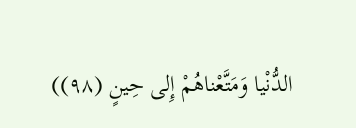الدُّنْيا وَمَتَّعْناهُمْ إِلى حِينٍ (٩٨))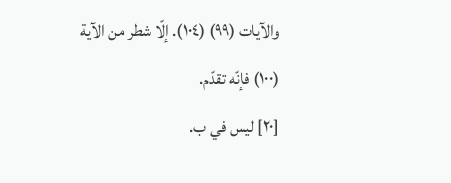والآيات (٩٩) (١٠٤). إلّا شطر من الآية (١٠٠) فإنّه تقدّم.
[٢٠] ليس في ب.